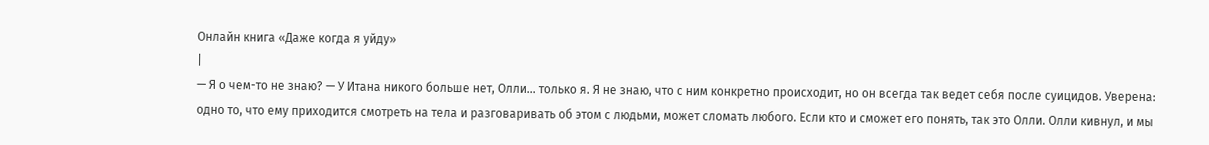Онлайн книга «Даже когда я уйду»
|
— Я о чем-то не знаю? — У Итана никого больше нет, Олли… только я. Я не знаю, что с ним конкретно происходит, но он всегда так ведет себя после суицидов. Уверена: одно то, что ему приходится смотреть на тела и разговаривать об этом с людьми, может сломать любого. Если кто и сможет его понять, так это Олли. Олли кивнул, и мы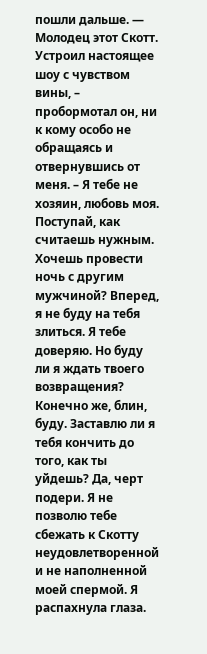пошли дальше. — Молодец этот Скотт. Устроил настоящее шоу с чувством вины, – пробормотал он, ни к кому особо не обращаясь и отвернувшись от меня. – Я тебе не хозяин, любовь моя. Поступай, как считаешь нужным. Хочешь провести ночь с другим мужчиной? Вперед, я не буду на тебя злиться. Я тебе доверяю. Но буду ли я ждать твоего возвращения? Конечно же, блин, буду. Заставлю ли я тебя кончить до того, как ты уйдешь? Да, черт подери. Я не позволю тебе сбежать к Скотту неудовлетворенной и не наполненной моей спермой. Я распахнула глаза.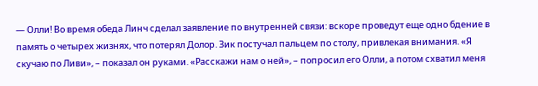— Олли! Во время обеда Линч сделал заявление по внутренней связи: вскоре проведут еще одно бдение в память о четырех жизнях, что потерял Долор. Зик постучал пальцем по столу, привлекая внимания. «Я скучаю по Ливи», – показал он руками. «Расскажи нам о ней», – попросил его Олли, а потом схватил меня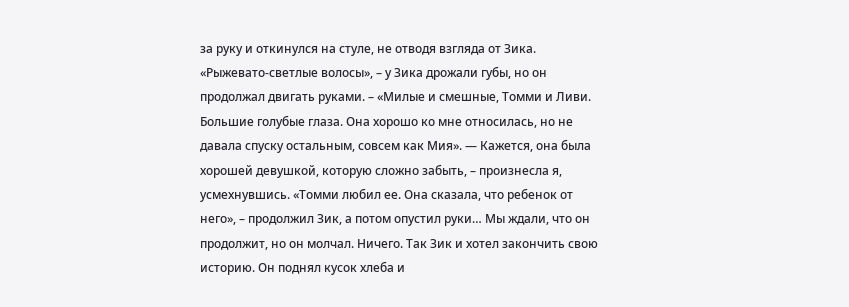за руку и откинулся на стуле, не отводя взгляда от Зика. «Рыжевато-светлые волосы», – у Зика дрожали губы, но он продолжал двигать руками. – «Милые и смешные, Томми и Ливи. Большие голубые глаза. Она хорошо ко мне относилась, но не давала спуску остальным, совсем как Мия». — Кажется, она была хорошей девушкой, которую сложно забыть, – произнесла я, усмехнувшись. «Томми любил ее. Она сказала, что ребенок от него», – продолжил Зик, а потом опустил руки… Мы ждали, что он продолжит, но он молчал. Ничего. Так Зик и хотел закончить свою историю. Он поднял кусок хлеба и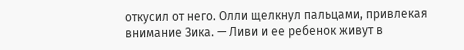откусил от него. Олли щелкнул пальцами, привлекая внимание Зика. — Ливи и ее ребенок живут в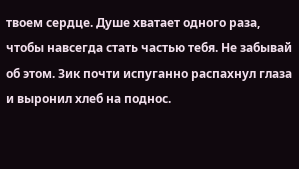твоем сердце. Душе хватает одного раза, чтобы навсегда стать частью тебя. Не забывай об этом. Зик почти испуганно распахнул глаза и выронил хлеб на поднос.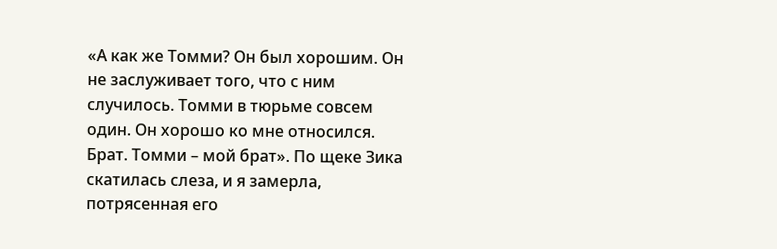«А как же Томми? Он был хорошим. Он не заслуживает того, что с ним случилось. Томми в тюрьме совсем один. Он хорошо ко мне относился. Брат. Томми – мой брат». По щеке Зика скатилась слеза, и я замерла, потрясенная его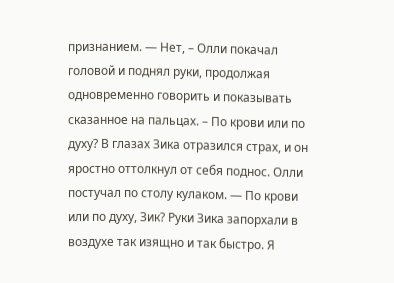признанием. — Нет, – Олли покачал головой и поднял руки, продолжая одновременно говорить и показывать сказанное на пальцах. – По крови или по духу? В глазах Зика отразился страх, и он яростно оттолкнул от себя поднос. Олли постучал по столу кулаком. — По крови или по духу, Зик? Руки Зика запорхали в воздухе так изящно и так быстро. Я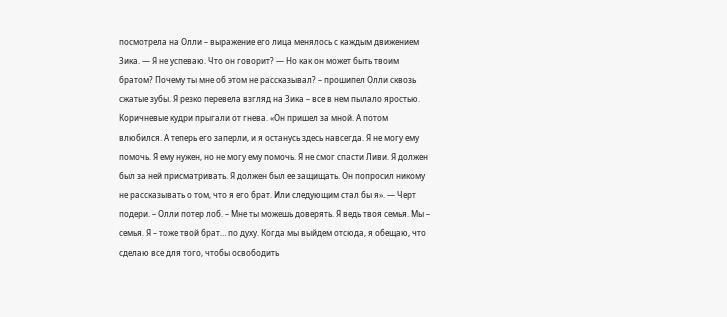посмотрела на Олли – выражение его лица менялось с каждым движением Зика. — Я не успеваю. Что он говорит? — Но как он может быть твоим братом? Почему ты мне об этом не рассказывал? – прошипел Олли сквозь сжатые зубы. Я резко перевела взгляд на Зика – все в нем пылало яростью. Коричневые кудри прыгали от гнева. «Он пришел за мной. А потом влюбился. А теперь его заперли, и я останусь здесь навсегда. Я не могу ему помочь. Я ему нужен, но не могу ему помочь. Я не смог спасти Ливи. Я должен был за ней присматривать. Я должен был ее защищать. Он попросил никому не рассказывать о том, что я его брат. Или следующим стал бы я». — Черт подери. – Олли потер лоб. – Мне ты можешь доверять. Я ведь твоя семья. Мы – семья. Я – тоже твой брат… по духу. Когда мы выйдем отсюда, я обещаю, что сделаю все для того, чтобы освободить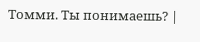Томми. Ты понимаешь? |